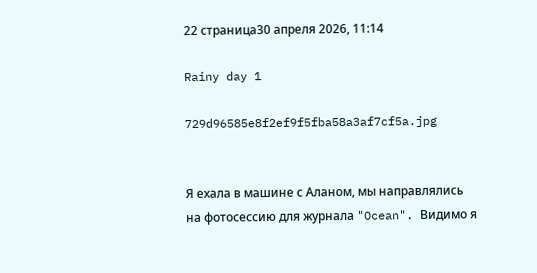22 страница30 апреля 2026, 11:14

Rainy day 1

729d96585e8f2ef9f5fba58a3af7cf5a.jpg


Я ехала в машине с Аланом, мы направлялись на фотосессию для журнала "Ocean". Видимо я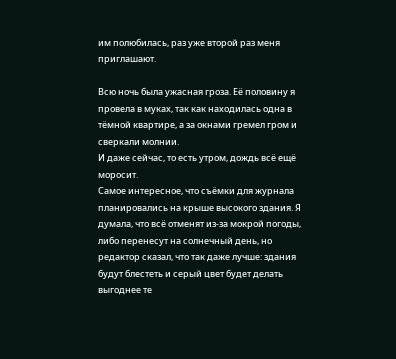им полюбилась, раз уже второй раз меня приглашают.

Всю ночь была ужасная гроза. Её половину я провела в муках, так как находилась одна в тёмной квартире, а за окнами гремел гром и сверкали молнии.
И даже сейчас, то есть утром, дождь всё ещё моросит.
Самое интересное, что съёмки для журнала планировались на крыше высокого здания. Я думала, что всё отменят из-за мокрой погоды, либо перенесут на солнечный день, но редактор сказал, что так даже лучше: здания будут блестеть и серый цвет будет делать выгоднее те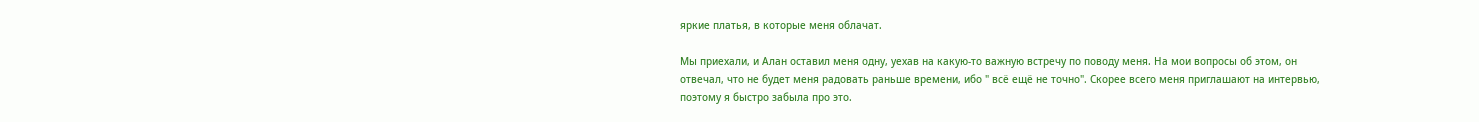яркие платья, в которые меня облачат.

Мы приехали, и Алан оставил меня одну, уехав на какую-то важную встречу по поводу меня. На мои вопросы об этом, он отвечал, что не будет меня радовать раньше времени, ибо " всё ещё не точно". Скорее всего меня приглашают на интервью, поэтому я быстро забыла про это.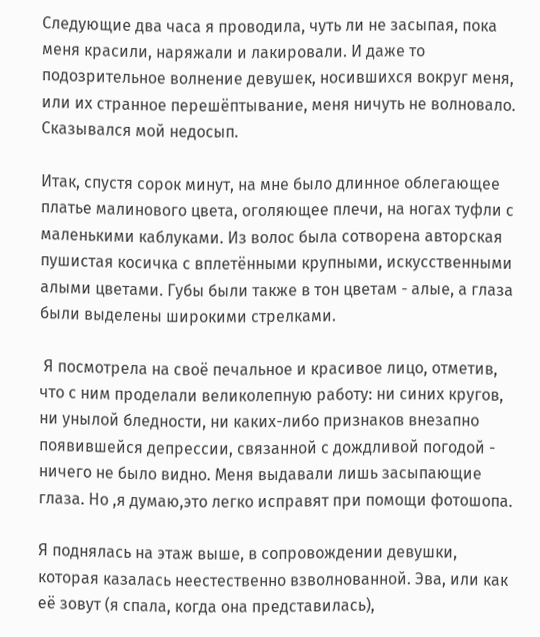Следующие два часа я проводила, чуть ли не засыпая, пока меня красили, наряжали и лакировали. И даже то подозрительное волнение девушек, носившихся вокруг меня, или их странное перешёптывание, меня ничуть не волновало. Сказывался мой недосып.

Итак, спустя сорок минут, на мне было длинное облегающее платье малинового цвета, оголяющее плечи, на ногах туфли с маленькими каблуками. Из волос была сотворена авторская пушистая косичка с вплетёнными крупными, искусственными алыми цветами. Губы были также в тон цветам - алые, а глаза были выделены широкими стрелками.

 Я посмотрела на своё печальное и красивое лицо, отметив, что с ним проделали великолепную работу: ни синих кругов, ни унылой бледности, ни каких-либо признаков внезапно появившейся депрессии, связанной с дождливой погодой - ничего не было видно. Меня выдавали лишь засыпающие глаза. Но ,я думаю,это легко исправят при помощи фотошопа.

Я поднялась на этаж выше, в сопровождении девушки, которая казалась неестественно взволнованной. Эва, или как её зовут (я спала, когда она представилась),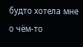будто хотела мне о чём-то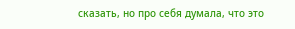сказать, но про себя думала, что это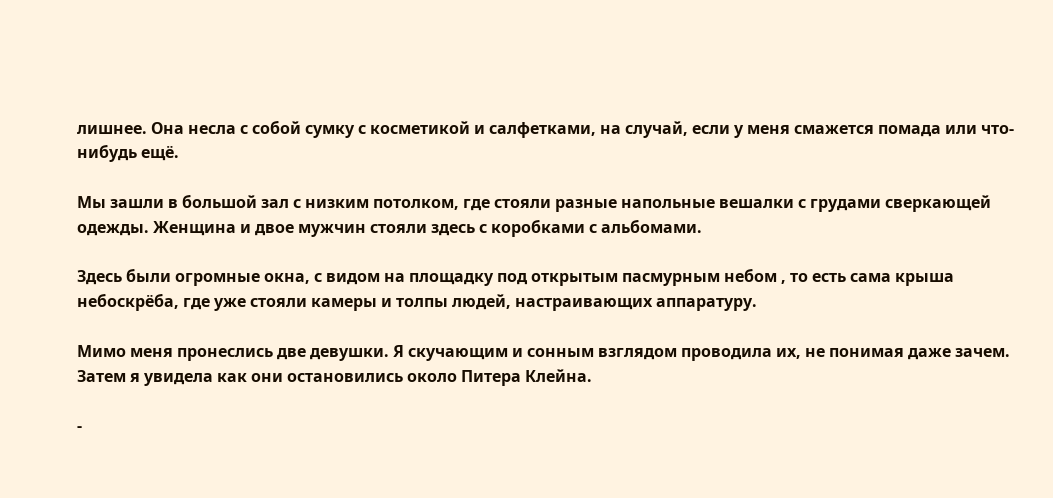лишнее. Она несла с собой сумку с косметикой и салфетками, на случай, если у меня смажется помада или что-нибудь ещё.

Мы зашли в большой зал с низким потолком, где стояли разные напольные вешалки с грудами сверкающей одежды. Женщина и двое мужчин стояли здесь с коробками с альбомами.

Здесь были огромные окна, с видом на площадку под открытым пасмурным небом , то есть сама крыша небоскрёба, где уже стояли камеры и толпы людей, настраивающих аппаратуру.

Мимо меня пронеслись две девушки. Я скучающим и сонным взглядом проводила их, не понимая даже зачем. Затем я увидела как они остановились около Питера Клейна.

-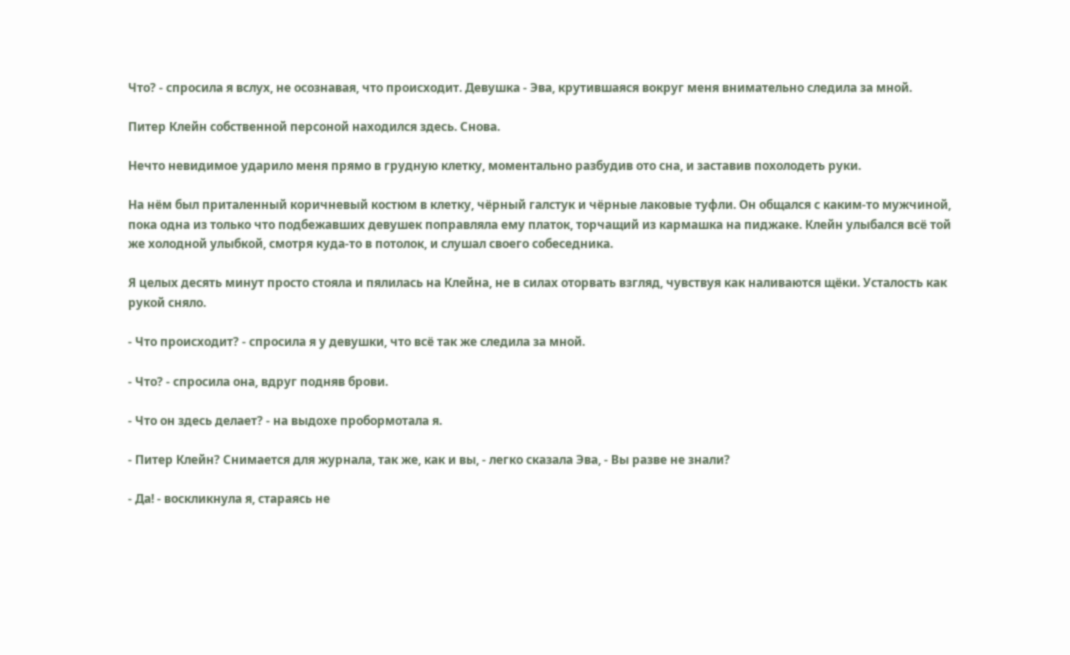Что? - спросила я вслух, не осознавая, что происходит. Девушка - Эва, крутившаяся вокруг меня внимательно следила за мной.

Питер Клейн собственной персоной находился здесь. Снова.

Нечто невидимое ударило меня прямо в грудную клетку, моментально разбудив ото сна, и заставив похолодеть руки.

На нём был приталенный коричневый костюм в клетку, чёрный галстук и чёрные лаковые туфли. Он общался с каким-то мужчиной, пока одна из только что подбежавших девушек поправляла ему платок, торчащий из кармашка на пиджаке. Клейн улыбался всё той же холодной улыбкой, смотря куда-то в потолок, и слушал своего собеседника.

Я целых десять минут просто стояла и пялилась на Клейна, не в силах оторвать взгляд, чувствуя как наливаются щёки. Усталость как рукой сняло.

- Что происходит? - спросила я у девушки, что всё так же следила за мной.

- Что? - спросила она, вдруг подняв брови.

- Что он здесь делает? - на выдохе пробормотала я.

- Питер Клейн? Снимается для журнала, так же, как и вы, - легко сказала Эва, - Вы разве не знали?

- Да! - воскликнула я, стараясь не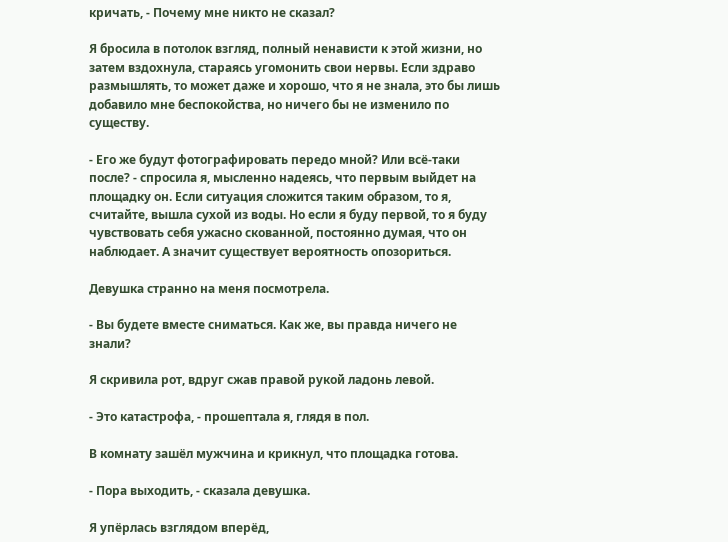кричать, - Почему мне никто не сказал?

Я бросила в потолок взгляд, полный ненависти к этой жизни, но затем вздохнула, стараясь угомонить свои нервы. Если здраво размышлять, то может даже и хорошо, что я не знала, это бы лишь добавило мне беспокойства, но ничего бы не изменило по существу.

- Его же будут фотографировать передо мной? Или всё-таки после? - спросила я, мысленно надеясь, что первым выйдет на площадку он. Если ситуация сложится таким образом, то я, считайте, вышла сухой из воды. Но если я буду первой, то я буду чувствовать себя ужасно скованной, постоянно думая, что он наблюдает. А значит существует вероятность опозориться.

Девушка странно на меня посмотрела.

- Вы будете вместе сниматься. Как же, вы правда ничего не знали?

Я скривила рот, вдруг сжав правой рукой ладонь левой.

- Это катастрофа, - прошептала я, глядя в пол.

В комнату зашёл мужчина и крикнул, что площадка готова.

- Пора выходить, - сказала девушка.

Я упёрлась взглядом вперёд,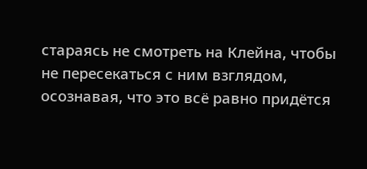стараясь не смотреть на Клейна, чтобы не пересекаться с ним взглядом, осознавая, что это всё равно придётся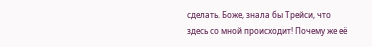сделать. Боже, знала бы Трейси, что здесь со мной происходит! Почему же её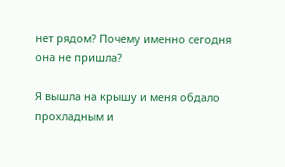нет рядом? Почему именно сегодня она не пришла?

Я вышла на крышу и меня обдало прохладным и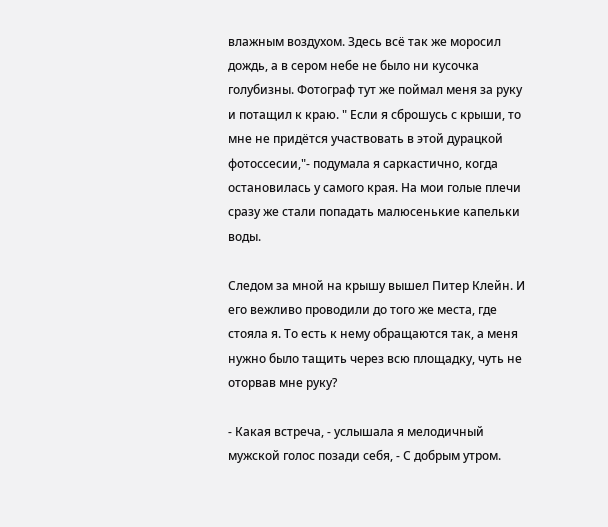влажным воздухом. Здесь всё так же моросил дождь, а в сером небе не было ни кусочка голубизны. Фотограф тут же поймал меня за руку и потащил к краю. " Если я сброшусь с крыши, то мне не придётся участвовать в этой дурацкой фотоссесии,"- подумала я саркастично, когда остановилась у самого края. На мои голые плечи сразу же стали попадать малюсенькие капельки воды.

Следом за мной на крышу вышел Питер Клейн. И его вежливо проводили до того же места, где стояла я. То есть к нему обращаются так, а меня нужно было тащить через всю площадку, чуть не оторвав мне руку?

- Какая встреча, - услышала я мелодичный мужской голос позади себя, - С добрым утром.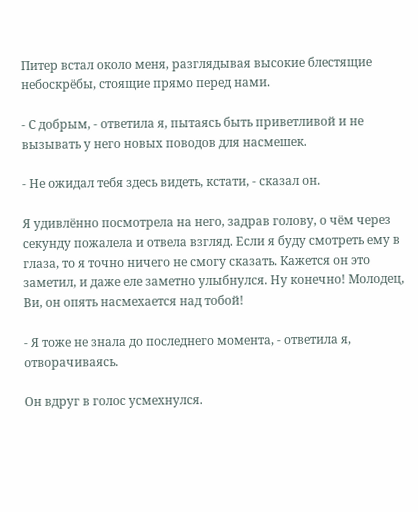Питер встал около меня, разглядывая высокие блестящие небоскрёбы, стоящие прямо перед нами.

- С добрым, - ответила я, пытаясь быть приветливой и не вызывать у него новых поводов для насмешек.

- Не ожидал тебя здесь видеть, кстати, - сказал он.

Я удивлённо посмотрела на него, задрав голову, о чём через секунду пожалела и отвела взгляд. Если я буду смотреть ему в глаза, то я точно ничего не смогу сказать. Кажется он это заметил, и даже еле заметно улыбнулся. Ну конечно! Молодец, Ви, он опять насмехается над тобой!

- Я тоже не знала до последнего момента, - ответила я, отворачиваясь.

Он вдруг в голос усмехнулся.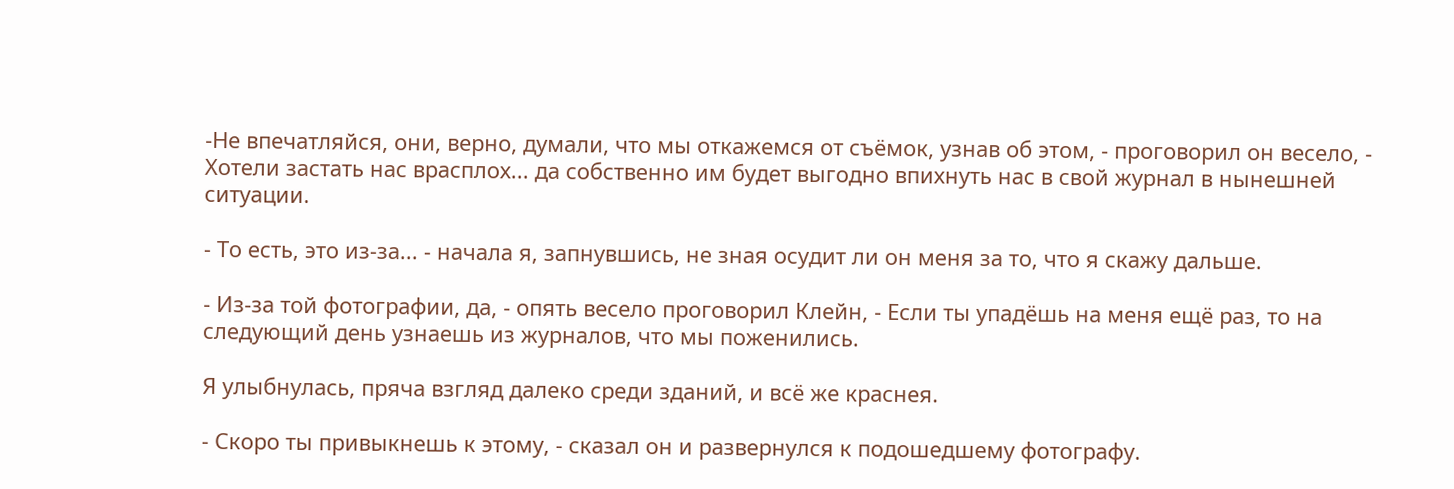-Не впечатляйся, они, верно, думали, что мы откажемся от съёмок, узнав об этом, - проговорил он весело, - Хотели застать нас врасплох... да собственно им будет выгодно впихнуть нас в свой журнал в нынешней ситуации.

- То есть, это из-за... - начала я, запнувшись, не зная осудит ли он меня за то, что я скажу дальше.

- Из-за той фотографии, да, - опять весело проговорил Клейн, - Если ты упадёшь на меня ещё раз, то на следующий день узнаешь из журналов, что мы поженились.

Я улыбнулась, пряча взгляд далеко среди зданий, и всё же краснея.

- Скоро ты привыкнешь к этому, - сказал он и развернулся к подошедшему фотографу.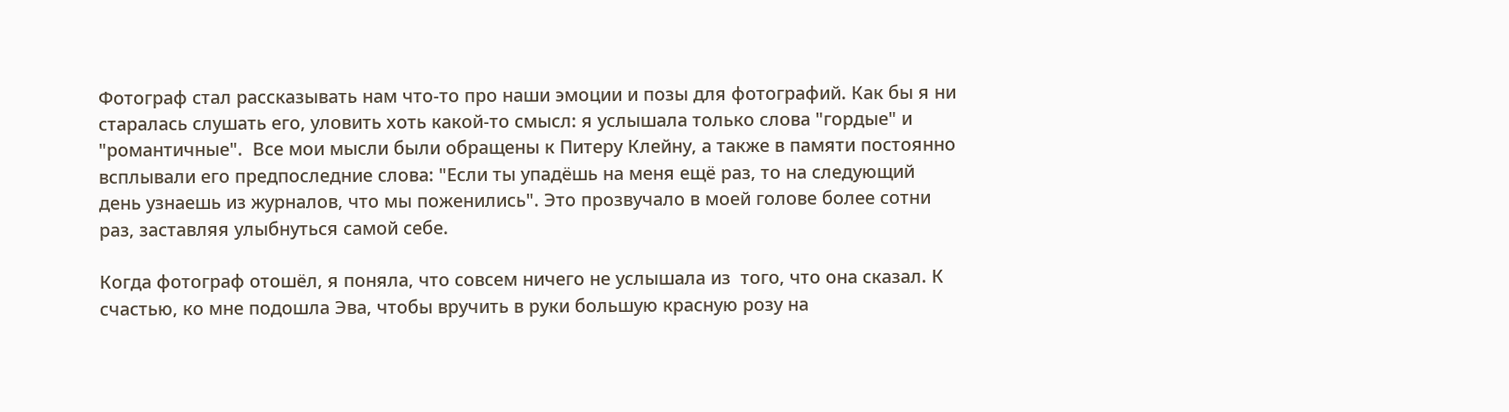Фотограф стал рассказывать нам что-то про наши эмоции и позы для фотографий. Как бы я ни старалась слушать его, уловить хоть какой-то смысл: я услышала только слова "гордые" и "романтичные".  Все мои мысли были обращены к Питеру Клейну, а также в памяти постоянно всплывали его предпоследние слова: "Если ты упадёшь на меня ещё раз, то на следующий день узнаешь из журналов, что мы поженились". Это прозвучало в моей голове более сотни раз, заставляя улыбнуться самой себе.

Когда фотограф отошёл, я поняла, что совсем ничего не услышала из  того, что она сказал. К счастью, ко мне подошла Эва, чтобы вручить в руки большую красную розу на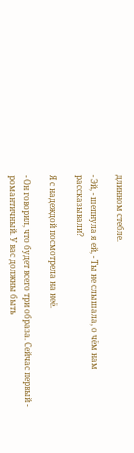длинном стебле.

- Эй, - шепнула я ей, - Ты не слышала, о чём нам рассказывали?

Я с надеждой посмотрела на неё.

- Он говорил, что будет всего три образа. Сейчас первый - романтичный. У вас должны быть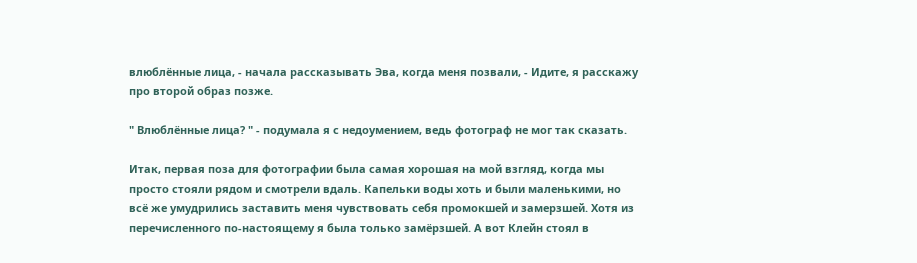влюблённые лица, - начала рассказывать Эва, когда меня позвали, - Идите, я расскажу про второй образ позже.

" Влюблённые лица? " - подумала я с недоумением, ведь фотограф не мог так сказать.

Итак, первая поза для фотографии была самая хорошая на мой взгляд, когда мы просто стояли рядом и смотрели вдаль. Капельки воды хоть и были маленькими, но всё же умудрились заставить меня чувствовать себя промокшей и замерзшей. Хотя из перечисленного по-настоящему я была только замёрзшей. А вот Клейн стоял в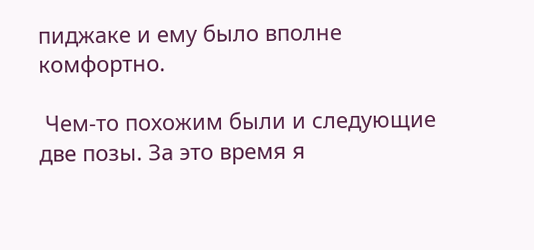пиджаке и ему было вполне комфортно.

 Чем-то похожим были и следующие две позы. За это время я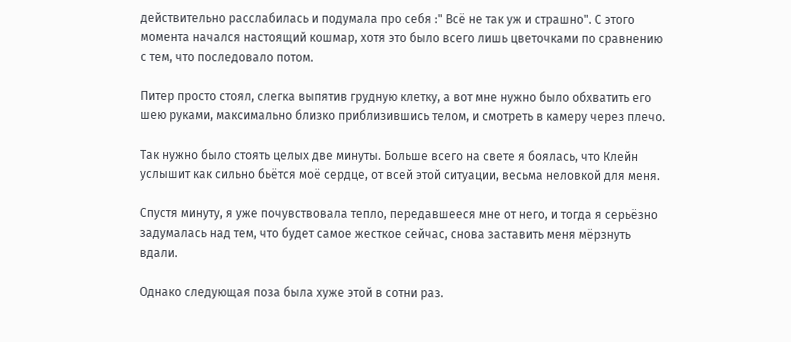действительно расслабилась и подумала про себя :" Всё не так уж и страшно". С этого момента начался настоящий кошмар, хотя это было всего лишь цветочками по сравнению с тем, что последовало потом.

Питер просто стоял, слегка выпятив грудную клетку, а вот мне нужно было обхватить его шею руками, максимально близко приблизившись телом, и смотреть в камеру через плечо.

Так нужно было стоять целых две минуты. Больше всего на свете я боялась, что Клейн услышит как сильно бьётся моё сердце, от всей этой ситуации, весьма неловкой для меня.

Спустя минуту, я уже почувствовала тепло, передавшееся мне от него, и тогда я серьёзно задумалась над тем, что будет самое жесткое сейчас, снова заставить меня мёрзнуть вдали.

Однако следующая поза была хуже этой в сотни раз.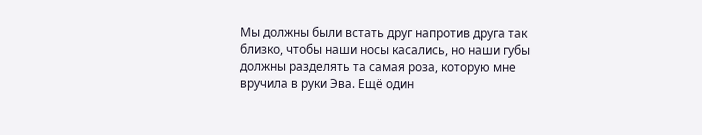Мы должны были встать друг напротив друга так близко, чтобы наши носы касались, но наши губы должны разделять та самая роза, которую мне вручила в руки Эва. Ещё один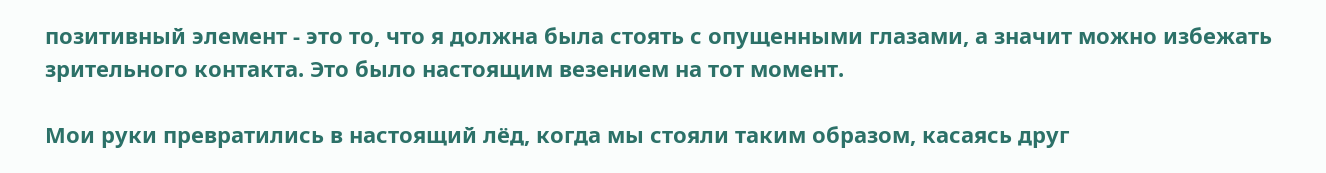позитивный элемент - это то, что я должна была стоять с опущенными глазами, а значит можно избежать зрительного контакта. Это было настоящим везением на тот момент.

Мои руки превратились в настоящий лёд, когда мы стояли таким образом, касаясь друг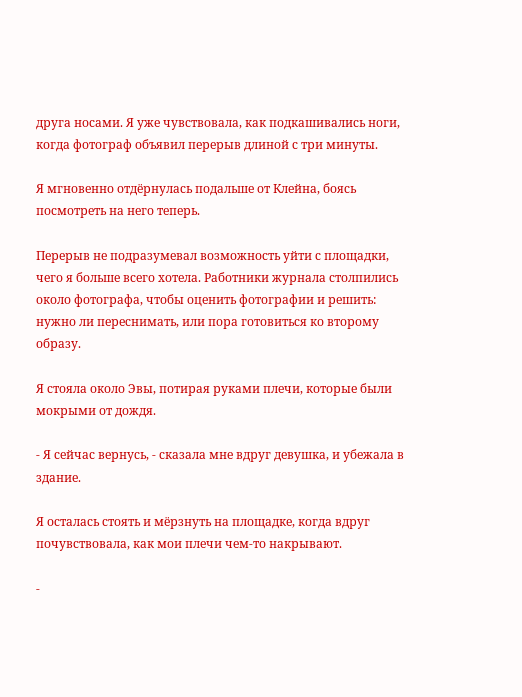друга носами. Я уже чувствовала, как подкашивались ноги, когда фотограф объявил перерыв длиной с три минуты.

Я мгновенно отдёрнулась подальше от Клейна, боясь посмотреть на него теперь.

Перерыв не подразумевал возможность уйти с площадки, чего я больше всего хотела. Работники журнала столпились около фотографа, чтобы оценить фотографии и решить: нужно ли переснимать, или пора готовиться ко второму образу.

Я стояла около Эвы, потирая руками плечи, которые были мокрыми от дождя.

- Я сейчас вернусь, - сказала мне вдруг девушка, и убежала в здание.

Я осталась стоять и мёрзнуть на площадке, когда вдруг почувствовала, как мои плечи чем-то накрывают.

-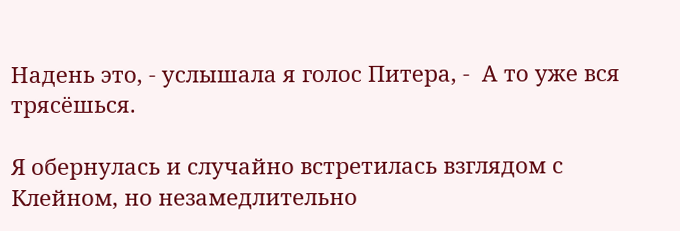Надень это, - услышала я голос Питера, -  А то уже вся трясёшься.

Я обернулась и случайно встретилась взглядом с Клейном, но незамедлительно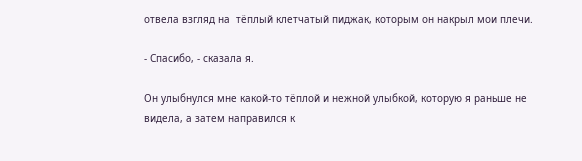отвела взгляд на  тёплый клетчатый пиджак, которым он накрыл мои плечи.

- Спасибо, - сказала я.

Он улыбнулся мне какой-то тёплой и нежной улыбкой, которую я раньше не видела, а затем направился к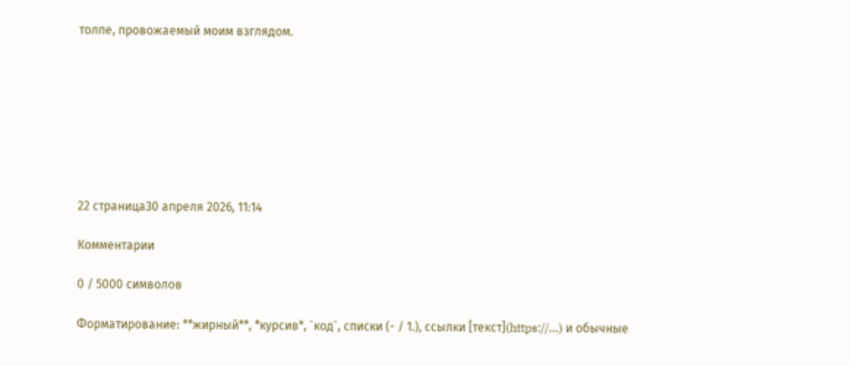толпе, провожаемый моим взглядом.








22 страница30 апреля 2026, 11:14

Комментарии

0 / 5000 символов

Форматирование: **жирный**, *курсив*, `код`, списки (- / 1.), ссылки [текст](https://…) и обычные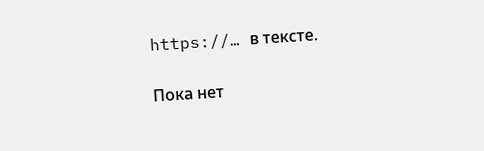https://… в тексте.

Пока нет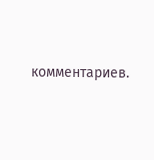комментариев.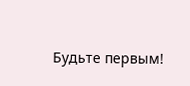Будьте первым!